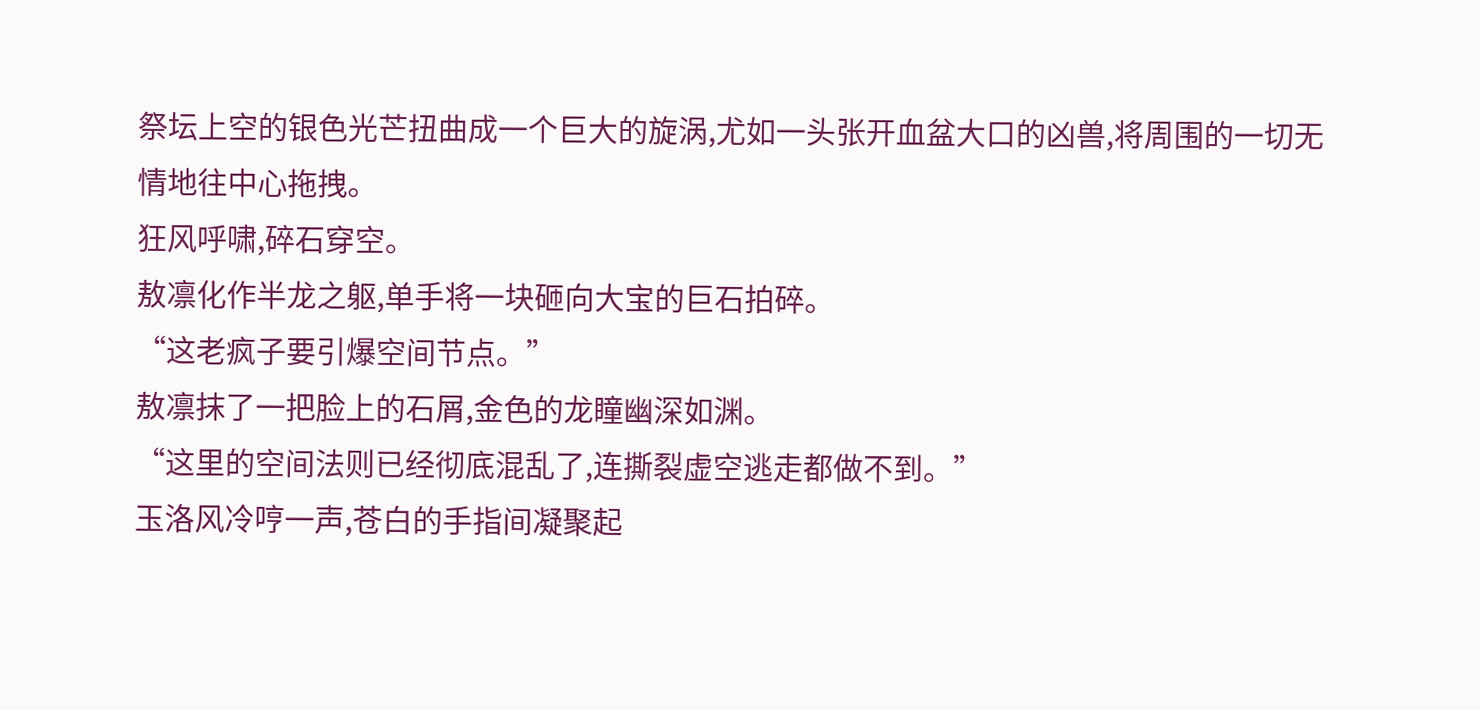祭坛上空的银色光芒扭曲成一个巨大的旋涡,尤如一头张开血盆大口的凶兽,将周围的一切无情地往中心拖拽。
狂风呼啸,碎石穿空。
敖凛化作半龙之躯,单手将一块砸向大宝的巨石拍碎。
“这老疯子要引爆空间节点。”
敖凛抹了一把脸上的石屑,金色的龙瞳幽深如渊。
“这里的空间法则已经彻底混乱了,连撕裂虚空逃走都做不到。”
玉洛风冷哼一声,苍白的手指间凝聚起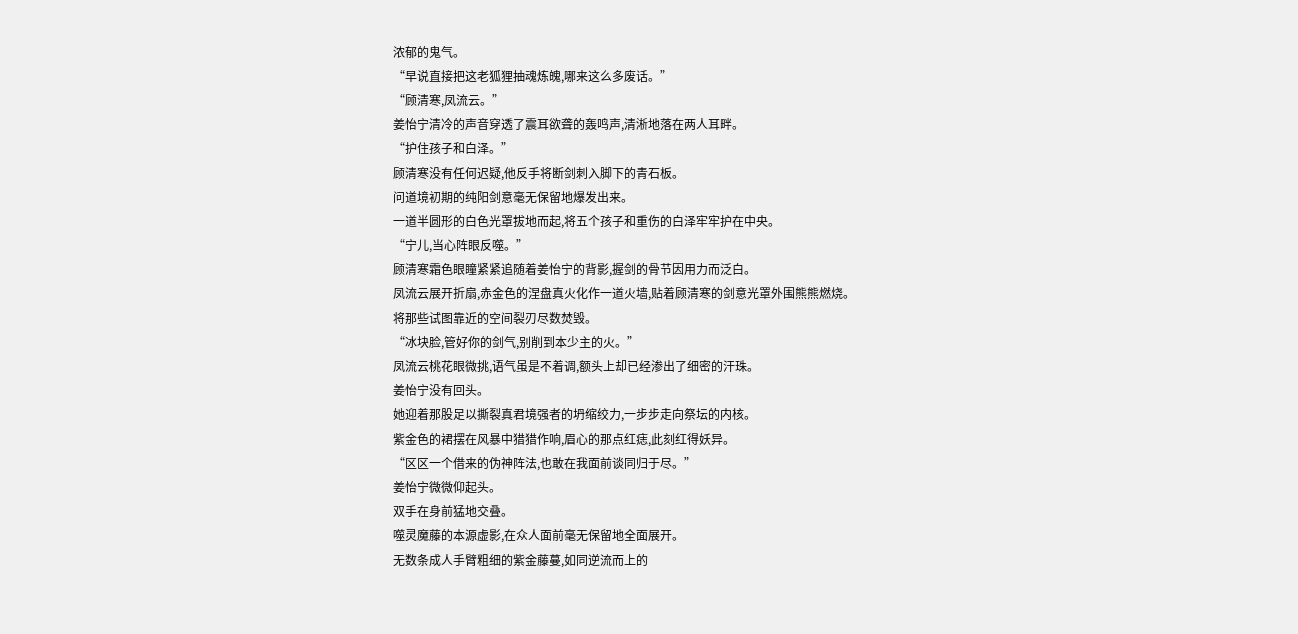浓郁的鬼气。
“早说直接把这老狐狸抽魂炼魄,哪来这么多废话。”
“顾清寒,凤流云。”
姜怡宁清冷的声音穿透了震耳欲聋的轰鸣声,清淅地落在两人耳畔。
“护住孩子和白泽。”
顾清寒没有任何迟疑,他反手将断剑刺入脚下的青石板。
问道境初期的纯阳剑意毫无保留地爆发出来。
一道半圆形的白色光罩拔地而起,将五个孩子和重伤的白泽牢牢护在中央。
“宁儿,当心阵眼反噬。”
顾清寒霜色眼瞳紧紧追随着姜怡宁的背影,握剑的骨节因用力而泛白。
凤流云展开折扇,赤金色的涅盘真火化作一道火墙,贴着顾清寒的剑意光罩外围熊熊燃烧。
将那些试图靠近的空间裂刃尽数焚毁。
“冰块脸,管好你的剑气,别削到本少主的火。”
凤流云桃花眼微挑,语气虽是不着调,额头上却已经渗出了细密的汗珠。
姜怡宁没有回头。
她迎着那股足以撕裂真君境强者的坍缩绞力,一步步走向祭坛的内核。
紫金色的裙摆在风暴中猎猎作响,眉心的那点红痣,此刻红得妖异。
“区区一个借来的伪神阵法,也敢在我面前谈同归于尽。”
姜怡宁微微仰起头。
双手在身前猛地交叠。
噬灵魔藤的本源虚影,在众人面前毫无保留地全面展开。
无数条成人手臂粗细的紫金藤蔓,如同逆流而上的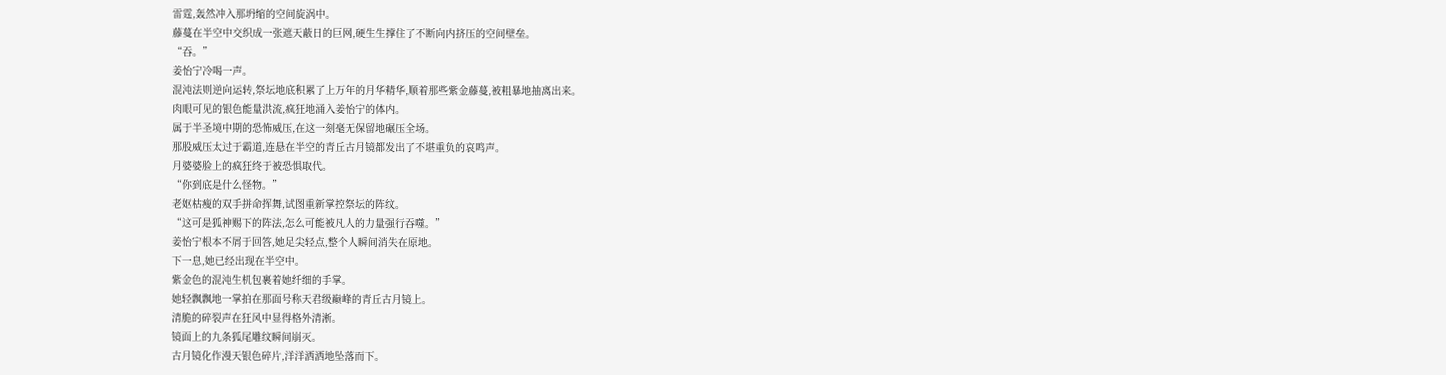雷霆,轰然冲入那坍缩的空间旋涡中。
藤蔓在半空中交织成一张遮天蔽日的巨网,硬生生撑住了不断向内挤压的空间壁垒。
“吞。”
姜怡宁冷喝一声。
混沌法则逆向运转,祭坛地底积累了上万年的月华精华,顺着那些紫金藤蔓,被粗暴地抽离出来。
肉眼可见的银色能量洪流,疯狂地涌入姜怡宁的体内。
属于半圣境中期的恐怖威压,在这一刻毫无保留地碾压全场。
那股威压太过于霸道,连悬在半空的青丘古月镜都发出了不堪重负的哀鸣声。
月婆婆脸上的疯狂终于被恐惧取代。
“你到底是什么怪物。”
老妪枯瘦的双手拼命挥舞,试图重新掌控祭坛的阵纹。
“这可是狐神赐下的阵法,怎么可能被凡人的力量强行吞噬。”
姜怡宁根本不屑于回答,她足尖轻点,整个人瞬间消失在原地。
下一息,她已经出现在半空中。
紫金色的混沌生机包裹着她纤细的手掌。
她轻飘飘地一掌拍在那面号称天君级巅峰的青丘古月镜上。
清脆的碎裂声在狂风中显得格外清淅。
镜面上的九条狐尾雕纹瞬间崩灭。
古月镜化作漫天银色碎片,洋洋洒洒地坠落而下。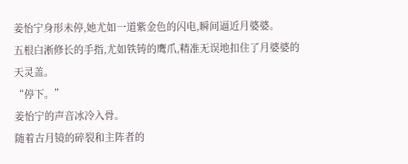姜怡宁身形未停,她尤如一道紫金色的闪电,瞬间逼近月婆婆。
五根白淅修长的手指,尤如铁铸的鹰爪,精准无误地扣住了月婆婆的天灵盖。
“停下。”
姜怡宁的声音冰冷入骨。
随着古月镜的碎裂和主阵者的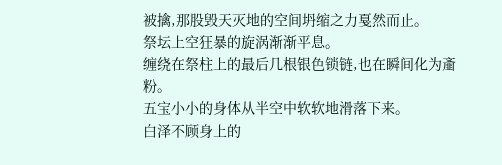被擒,那股毁天灭地的空间坍缩之力戛然而止。
祭坛上空狂暴的旋涡渐渐平息。
缠绕在祭柱上的最后几根银色锁链,也在瞬间化为齑粉。
五宝小小的身体从半空中软软地滑落下来。
白泽不顾身上的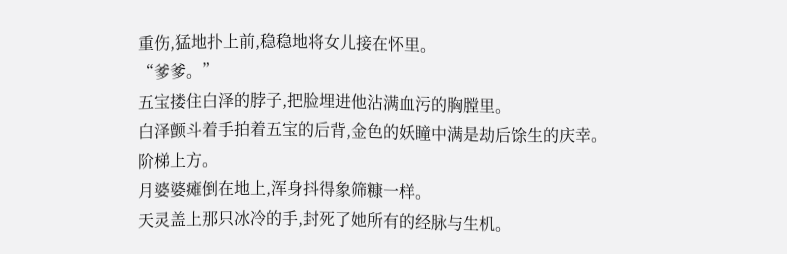重伤,猛地扑上前,稳稳地将女儿接在怀里。
“爹爹。”
五宝搂住白泽的脖子,把脸埋进他沾满血污的胸膛里。
白泽颤斗着手拍着五宝的后背,金色的妖瞳中满是劫后馀生的庆幸。
阶梯上方。
月婆婆瘫倒在地上,浑身抖得象筛糠一样。
天灵盖上那只冰冷的手,封死了她所有的经脉与生机。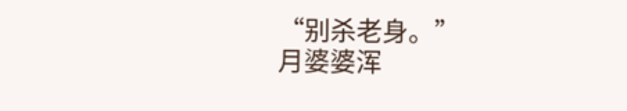“别杀老身。”
月婆婆浑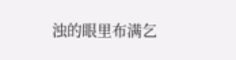浊的眼里布满乞